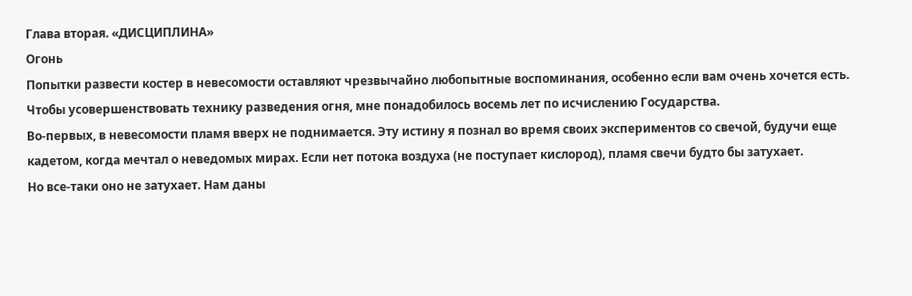Глава вторая. «ДИСЦИПЛИНА»
Огонь
Попытки развести костер в невесомости оставляют чрезвычайно любопытные воспоминания, особенно если вам очень хочется есть. Чтобы усовершенствовать технику разведения огня, мне понадобилось восемь лет по исчислению Государства.
Во-первых, в невесомости пламя вверх не поднимается. Эту истину я познал во время своих экспериментов со свечой, будучи еще кадетом, когда мечтал о неведомых мирах. Если нет потока воздуха (не поступает кислород), пламя свечи будто бы затухает.
Но все-таки оно не затухает. Нам даны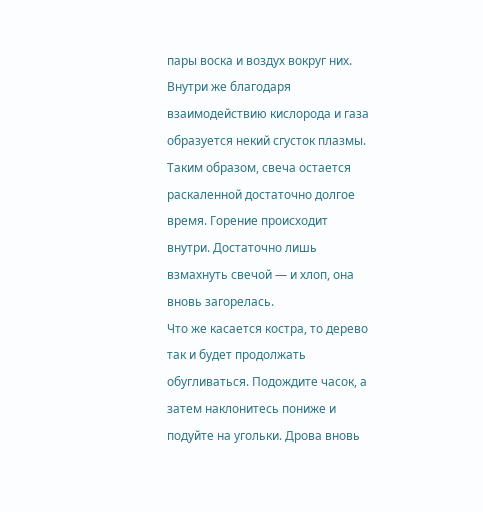пары воска и воздух вокруг них. Внутри же благодаря взаимодействию кислорода и газа образуется некий сгусток плазмы. Таким образом, свеча остается раскаленной достаточно долгое время. Горение происходит внутри. Достаточно лишь взмахнуть свечой — и хлоп, она вновь загорелась.
Что же касается костра, то дерево так и будет продолжать обугливаться. Подождите часок, а затем наклонитесь пониже и подуйте на угольки. Дрова вновь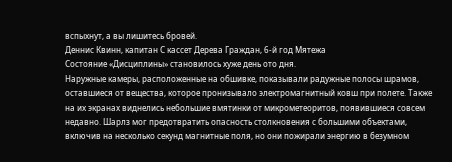вспыхнут, а вы лишитесь бровей.
Деннис Квинн, капитан С кассет Дерева Граждан, 6-й год Мятежа
Состояние «Дисциплины» становилось хуже день ото дня.
Наружные камеры, расположенные на обшивке, показывали радужные полосы шрамов, оставшиеся от вещества, которое пронизывало электромагнитный ковш при полете. Также на их экранах виднелись небольшие вмятинки от микрометеоритов, появившиеся совсем недавно. Шарлз мог предотвратить опасность столкновения с большими объектами, включив на несколько секунд магнитные поля, но они пожирали энергию в безумном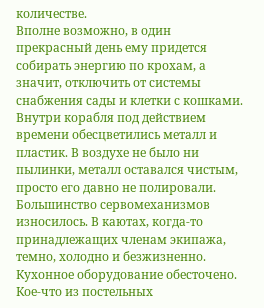количестве.
Вполне возможно, в один прекрасный день ему придется собирать энергию по крохам, а значит, отключить от системы снабжения сады и клетки с кошками.
Внутри корабля под действием времени обесцветились металл и пластик. В воздухе не было ни пылинки, металл оставался чистым, просто его давно не полировали. Большинство сервомеханизмов износилось. В каютах, когда-то принадлежащих членам экипажа, темно, холодно и безжизненно. Кухонное оборудование обесточено. Кое-что из постельных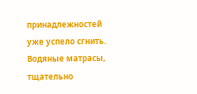принадлежностей уже успело сгнить. Водяные матрасы, тщательно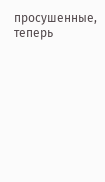просушенные, теперь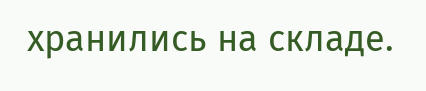хранились на складе.